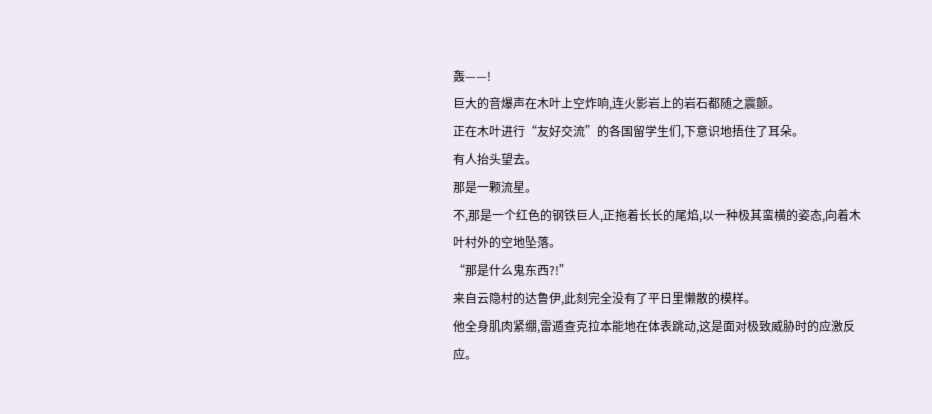轰——!
巨大的音爆声在木叶上空炸响,连火影岩上的岩石都随之震颤。
正在木叶进行“友好交流”的各国留学生们,下意识地捂住了耳朵。
有人抬头望去。
那是一颗流星。
不,那是一个红色的钢铁巨人,正拖着长长的尾焰,以一种极其蛮横的姿态,向着木叶村外的空地坠落。
“那是什么鬼东西?!”
来自云隐村的达鲁伊,此刻完全没有了平日里懒散的模样。
他全身肌肉紧绷,雷遁查克拉本能地在体表跳动,这是面对极致威胁时的应激反应。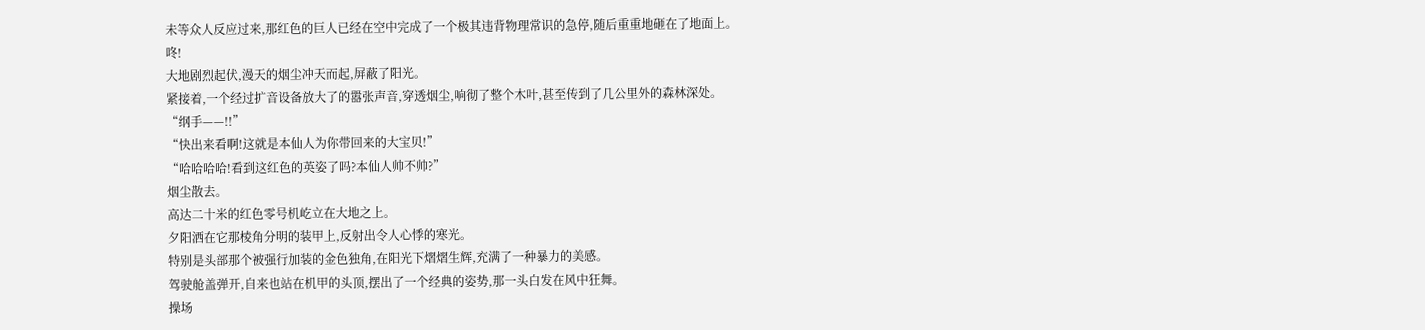未等众人反应过来,那红色的巨人已经在空中完成了一个极其违背物理常识的急停,随后重重地砸在了地面上。
咚!
大地剧烈起伏,漫天的烟尘冲天而起,屏蔽了阳光。
紧接着,一个经过扩音设备放大了的嚣张声音,穿透烟尘,响彻了整个木叶,甚至传到了几公里外的森林深处。
“纲手——!!”
“快出来看啊!这就是本仙人为你带回来的大宝贝!”
“哈哈哈哈!看到这红色的英姿了吗?本仙人帅不帅?”
烟尘散去。
高达二十米的红色零号机屹立在大地之上。
夕阳洒在它那棱角分明的装甲上,反射出令人心悸的寒光。
特别是头部那个被强行加装的金色独角,在阳光下熠熠生辉,充满了一种暴力的美感。
驾驶舱盖弹开,自来也站在机甲的头顶,摆出了一个经典的姿势,那一头白发在风中狂舞。
操场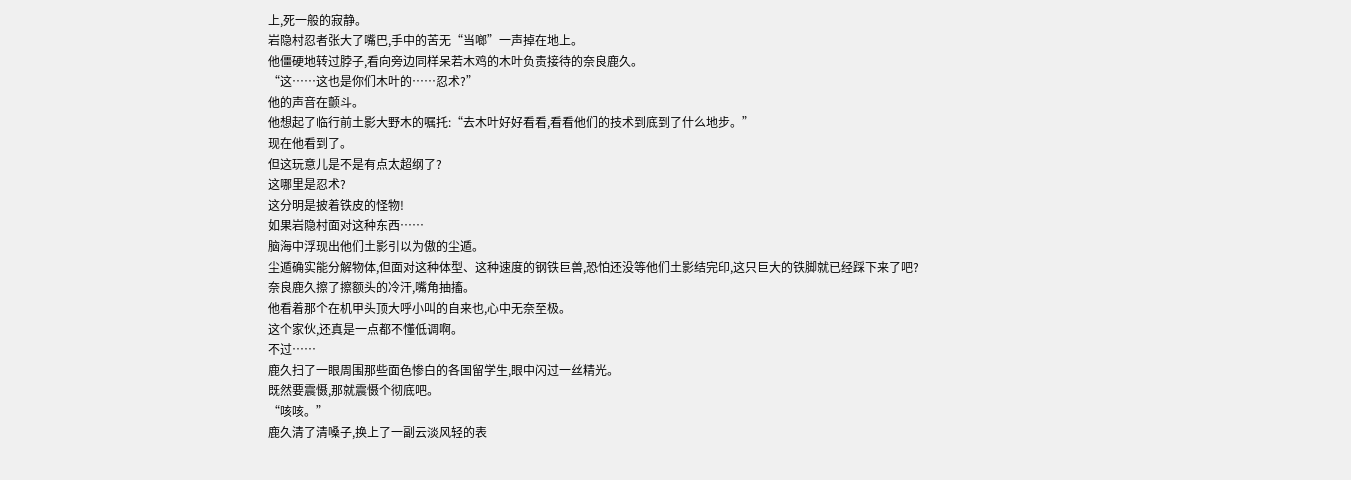上,死一般的寂静。
岩隐村忍者张大了嘴巴,手中的苦无“当啷”一声掉在地上。
他僵硬地转过脖子,看向旁边同样呆若木鸡的木叶负责接待的奈良鹿久。
“这……这也是你们木叶的……忍术?”
他的声音在颤斗。
他想起了临行前土影大野木的嘱托:“去木叶好好看看,看看他们的技术到底到了什么地步。”
现在他看到了。
但这玩意儿是不是有点太超纲了?
这哪里是忍术?
这分明是披着铁皮的怪物!
如果岩隐村面对这种东西……
脑海中浮现出他们土影引以为傲的尘遁。
尘遁确实能分解物体,但面对这种体型、这种速度的钢铁巨兽,恐怕还没等他们土影结完印,这只巨大的铁脚就已经踩下来了吧?
奈良鹿久擦了擦额头的冷汗,嘴角抽搐。
他看着那个在机甲头顶大呼小叫的自来也,心中无奈至极。
这个家伙,还真是一点都不懂低调啊。
不过……
鹿久扫了一眼周围那些面色惨白的各国留学生,眼中闪过一丝精光。
既然要震慑,那就震慑个彻底吧。
“咳咳。”
鹿久清了清嗓子,换上了一副云淡风轻的表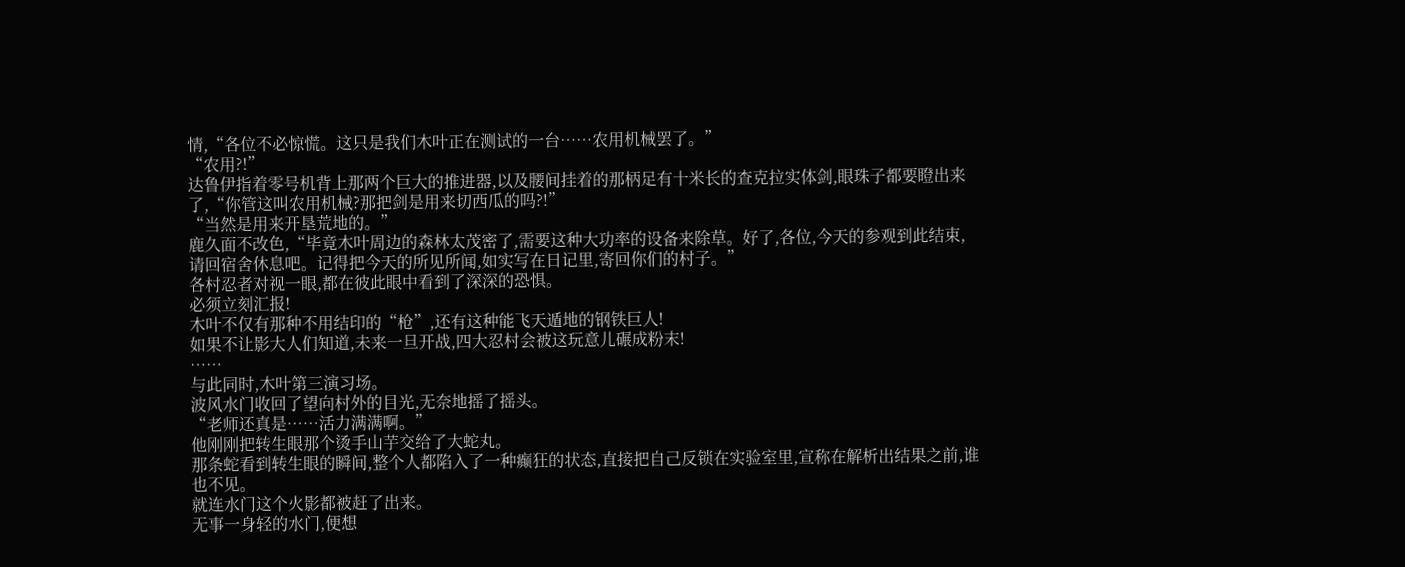情,“各位不必惊慌。这只是我们木叶正在测试的一台……农用机械罢了。”
“农用?!”
达鲁伊指着零号机背上那两个巨大的推进器,以及腰间挂着的那柄足有十米长的查克拉实体剑,眼珠子都要瞪出来了,“你管这叫农用机械?那把剑是用来切西瓜的吗?!”
“当然是用来开垦荒地的。”
鹿久面不改色,“毕竟木叶周边的森林太茂密了,需要这种大功率的设备来除草。好了,各位,今天的参观到此结束,请回宿舍休息吧。记得把今天的所见所闻,如实写在日记里,寄回你们的村子。”
各村忍者对视一眼,都在彼此眼中看到了深深的恐惧。
必须立刻汇报!
木叶不仅有那种不用结印的“枪”,还有这种能飞天遁地的钢铁巨人!
如果不让影大人们知道,未来一旦开战,四大忍村会被这玩意儿碾成粉末!
……
与此同时,木叶第三演习场。
波风水门收回了望向村外的目光,无奈地摇了摇头。
“老师还真是……活力满满啊。”
他刚刚把转生眼那个烫手山芋交给了大蛇丸。
那条蛇看到转生眼的瞬间,整个人都陷入了一种癫狂的状态,直接把自己反锁在实验室里,宣称在解析出结果之前,谁也不见。
就连水门这个火影都被赶了出来。
无事一身轻的水门,便想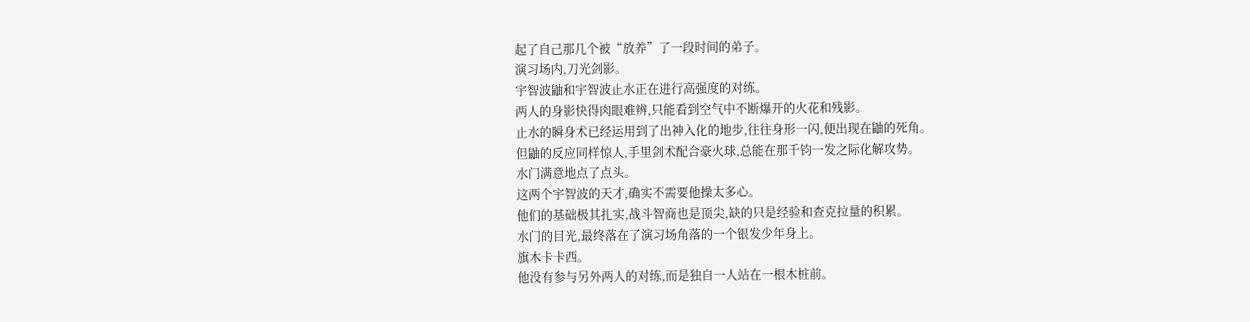起了自己那几个被“放养”了一段时间的弟子。
演习场内,刀光剑影。
宇智波鼬和宇智波止水正在进行高强度的对练。
两人的身影快得肉眼难辨,只能看到空气中不断爆开的火花和残影。
止水的瞬身术已经运用到了出神入化的地步,往往身形一闪,便出现在鼬的死角。
但鼬的反应同样惊人,手里剑术配合豪火球,总能在那千钧一发之际化解攻势。
水门满意地点了点头。
这两个宇智波的天才,确实不需要他操太多心。
他们的基础极其扎实,战斗智商也是顶尖,缺的只是经验和查克拉量的积累。
水门的目光,最终落在了演习场角落的一个银发少年身上。
旗木卡卡西。
他没有参与另外两人的对练,而是独自一人站在一根木桩前。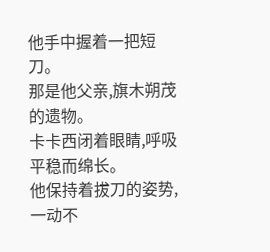他手中握着一把短刀。
那是他父亲,旗木朔茂的遗物。
卡卡西闭着眼睛,呼吸平稳而绵长。
他保持着拔刀的姿势,一动不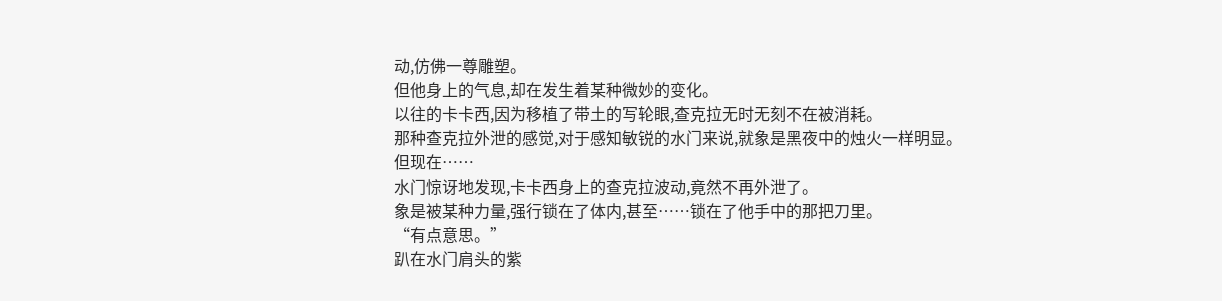动,仿佛一尊雕塑。
但他身上的气息,却在发生着某种微妙的变化。
以往的卡卡西,因为移植了带土的写轮眼,查克拉无时无刻不在被消耗。
那种查克拉外泄的感觉,对于感知敏锐的水门来说,就象是黑夜中的烛火一样明显。
但现在……
水门惊讶地发现,卡卡西身上的查克拉波动,竟然不再外泄了。
象是被某种力量,强行锁在了体内,甚至……锁在了他手中的那把刀里。
“有点意思。”
趴在水门肩头的紫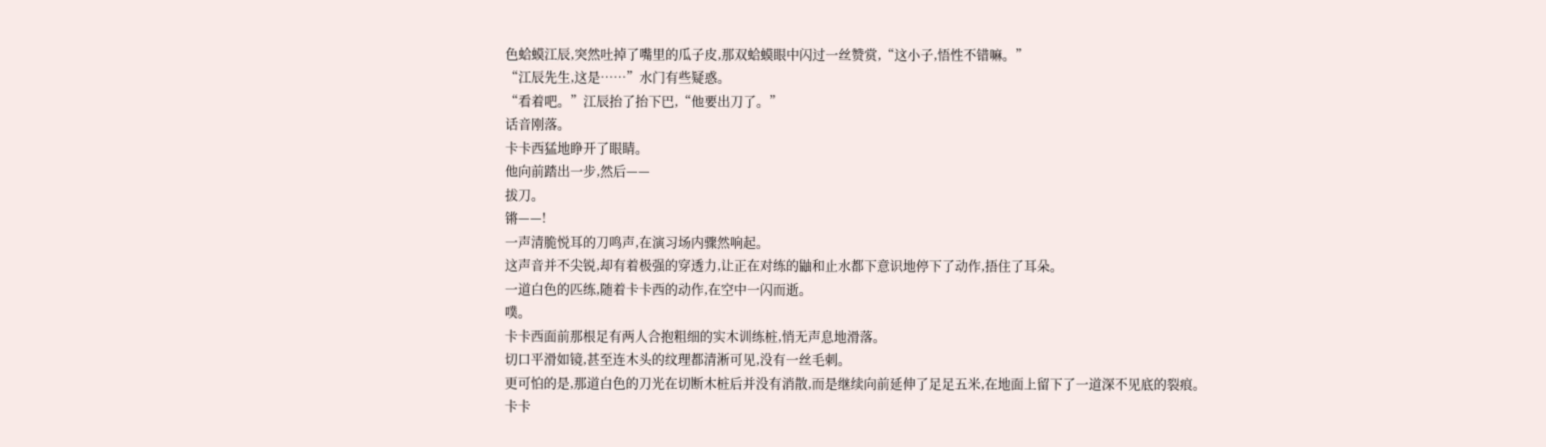色蛤蟆江辰,突然吐掉了嘴里的瓜子皮,那双蛤蟆眼中闪过一丝赞赏,“这小子,悟性不错嘛。”
“江辰先生,这是……”水门有些疑惑。
“看着吧。”江辰抬了抬下巴,“他要出刀了。”
话音刚落。
卡卡西猛地睁开了眼睛。
他向前踏出一步,然后——
拔刀。
锵——!
一声清脆悦耳的刀鸣声,在演习场内骤然响起。
这声音并不尖锐,却有着极强的穿透力,让正在对练的鼬和止水都下意识地停下了动作,捂住了耳朵。
一道白色的匹练,随着卡卡西的动作,在空中一闪而逝。
噗。
卡卡西面前那根足有两人合抱粗细的实木训练桩,悄无声息地滑落。
切口平滑如镜,甚至连木头的纹理都清淅可见,没有一丝毛刺。
更可怕的是,那道白色的刀光在切断木桩后并没有消散,而是继续向前延伸了足足五米,在地面上留下了一道深不见底的裂痕。
卡卡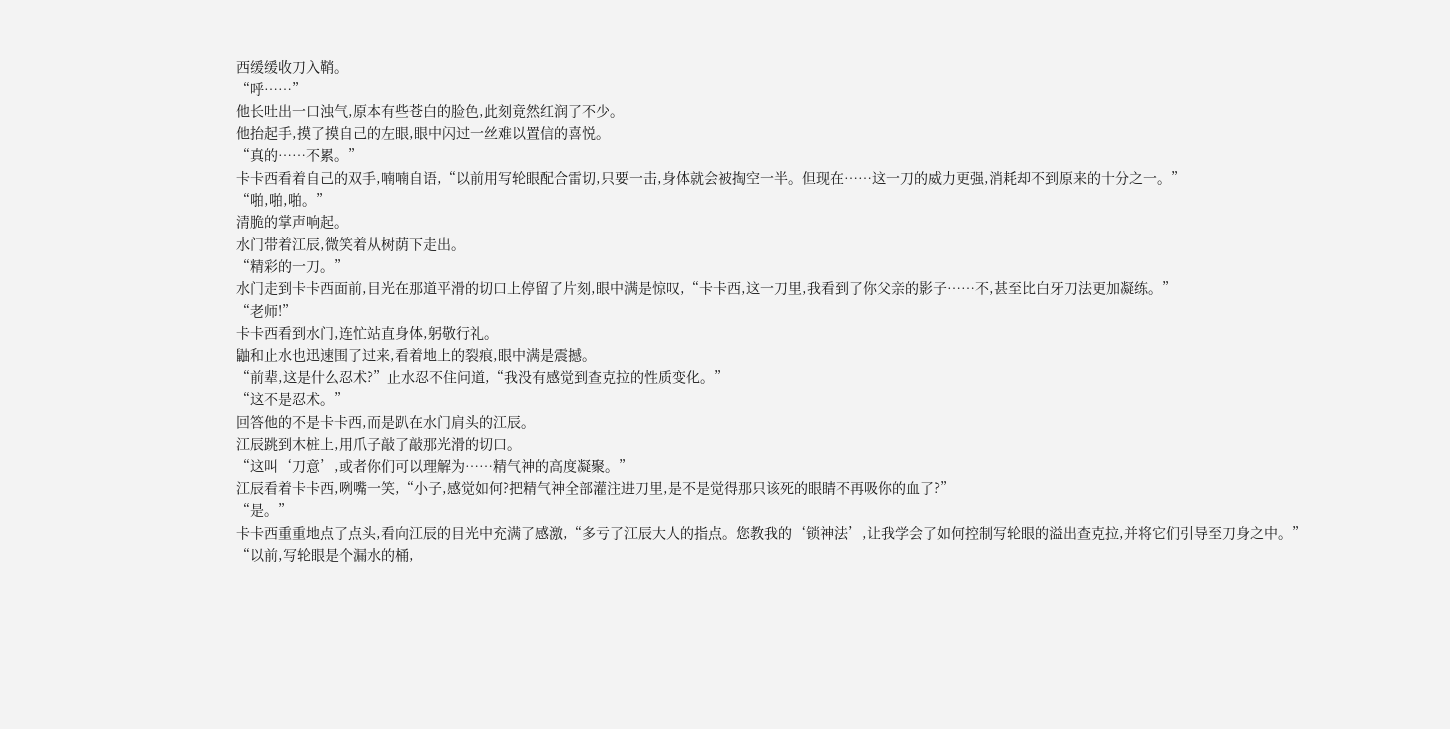西缓缓收刀入鞘。
“呼……”
他长吐出一口浊气,原本有些苍白的脸色,此刻竟然红润了不少。
他抬起手,摸了摸自己的左眼,眼中闪过一丝难以置信的喜悦。
“真的……不累。”
卡卡西看着自己的双手,喃喃自语,“以前用写轮眼配合雷切,只要一击,身体就会被掏空一半。但现在……这一刀的威力更强,消耗却不到原来的十分之一。”
“啪,啪,啪。”
清脆的掌声响起。
水门带着江辰,微笑着从树荫下走出。
“精彩的一刀。”
水门走到卡卡西面前,目光在那道平滑的切口上停留了片刻,眼中满是惊叹,“卡卡西,这一刀里,我看到了你父亲的影子……不,甚至比白牙刀法更加凝练。”
“老师!”
卡卡西看到水门,连忙站直身体,躬敬行礼。
鼬和止水也迅速围了过来,看着地上的裂痕,眼中满是震撼。
“前辈,这是什么忍术?”止水忍不住问道,“我没有感觉到查克拉的性质变化。”
“这不是忍术。”
回答他的不是卡卡西,而是趴在水门肩头的江辰。
江辰跳到木桩上,用爪子敲了敲那光滑的切口。
“这叫‘刀意’,或者你们可以理解为……精气神的高度凝聚。”
江辰看着卡卡西,咧嘴一笑,“小子,感觉如何?把精气神全部灌注进刀里,是不是觉得那只该死的眼睛不再吸你的血了?”
“是。”
卡卡西重重地点了点头,看向江辰的目光中充满了感激,“多亏了江辰大人的指点。您教我的‘锁神法’,让我学会了如何控制写轮眼的溢出查克拉,并将它们引导至刀身之中。”
“以前,写轮眼是个漏水的桶,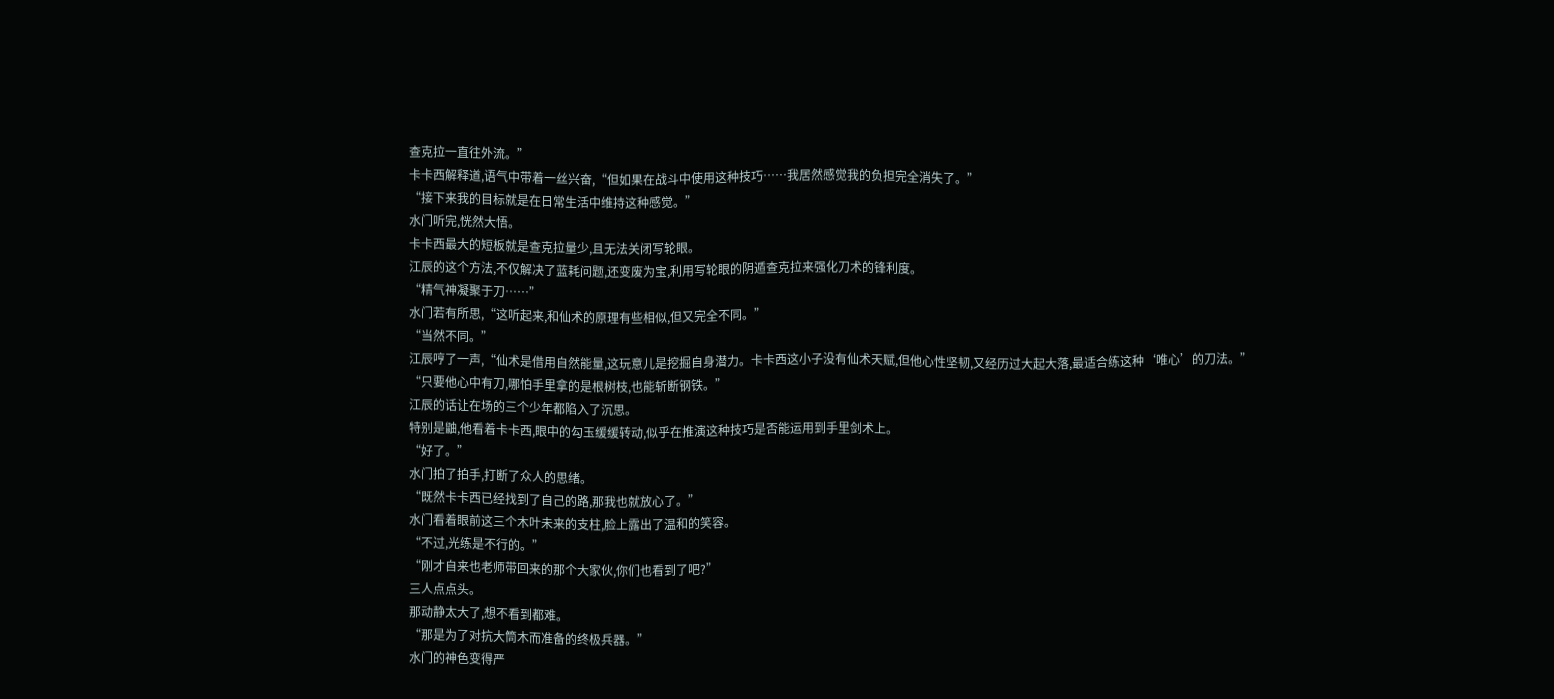查克拉一直往外流。”
卡卡西解释道,语气中带着一丝兴奋,“但如果在战斗中使用这种技巧……我居然感觉我的负担完全消失了。”
“接下来我的目标就是在日常生活中维持这种感觉。”
水门听完,恍然大悟。
卡卡西最大的短板就是查克拉量少,且无法关闭写轮眼。
江辰的这个方法,不仅解决了蓝耗问题,还变废为宝,利用写轮眼的阴遁查克拉来强化刀术的锋利度。
“精气神凝聚于刀……”
水门若有所思,“这听起来,和仙术的原理有些相似,但又完全不同。”
“当然不同。”
江辰哼了一声,“仙术是借用自然能量,这玩意儿是挖掘自身潜力。卡卡西这小子没有仙术天赋,但他心性坚韧,又经历过大起大落,最适合练这种‘唯心’的刀法。”
“只要他心中有刀,哪怕手里拿的是根树枝,也能斩断钢铁。”
江辰的话让在场的三个少年都陷入了沉思。
特别是鼬,他看着卡卡西,眼中的勾玉缓缓转动,似乎在推演这种技巧是否能运用到手里剑术上。
“好了。”
水门拍了拍手,打断了众人的思绪。
“既然卡卡西已经找到了自己的路,那我也就放心了。”
水门看着眼前这三个木叶未来的支柱,脸上露出了温和的笑容。
“不过,光练是不行的。”
“刚才自来也老师带回来的那个大家伙,你们也看到了吧?”
三人点点头。
那动静太大了,想不看到都难。
“那是为了对抗大筒木而准备的终极兵器。”
水门的神色变得严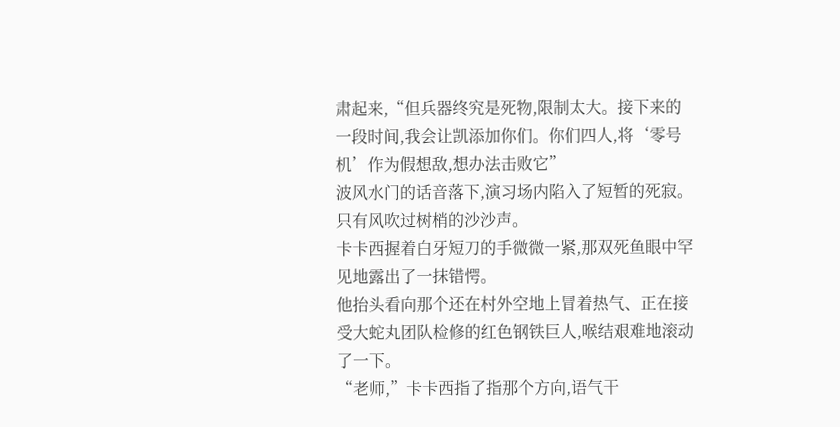肃起来,“但兵器终究是死物,限制太大。接下来的一段时间,我会让凯添加你们。你们四人,将‘零号机’作为假想敌,想办法击败它”
波风水门的话音落下,演习场内陷入了短暂的死寂。
只有风吹过树梢的沙沙声。
卡卡西握着白牙短刀的手微微一紧,那双死鱼眼中罕见地露出了一抹错愕。
他抬头看向那个还在村外空地上冒着热气、正在接受大蛇丸团队检修的红色钢铁巨人,喉结艰难地滚动了一下。
“老师,”卡卡西指了指那个方向,语气干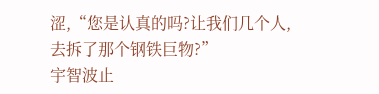涩,“您是认真的吗?让我们几个人,去拆了那个钢铁巨物?”
宇智波止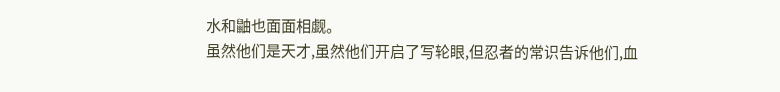水和鼬也面面相觑。
虽然他们是天才,虽然他们开启了写轮眼,但忍者的常识告诉他们,血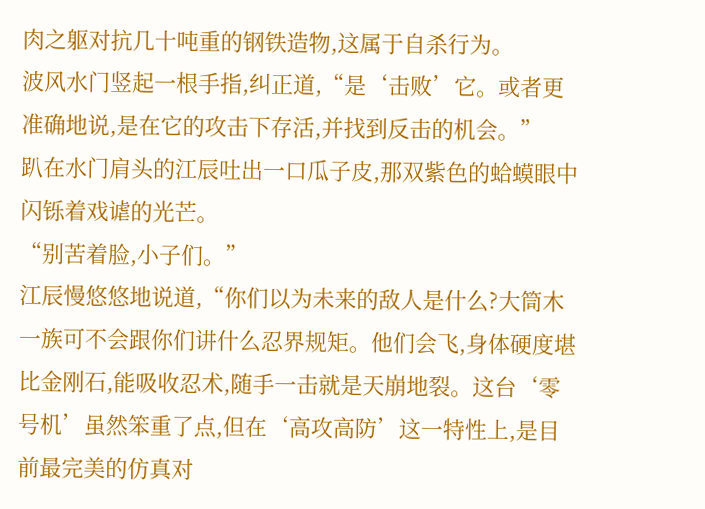肉之躯对抗几十吨重的钢铁造物,这属于自杀行为。
波风水门竖起一根手指,纠正道,“是‘击败’它。或者更准确地说,是在它的攻击下存活,并找到反击的机会。”
趴在水门肩头的江辰吐出一口瓜子皮,那双紫色的蛤蟆眼中闪铄着戏谑的光芒。
“别苦着脸,小子们。”
江辰慢悠悠地说道,“你们以为未来的敌人是什么?大筒木一族可不会跟你们讲什么忍界规矩。他们会飞,身体硬度堪比金刚石,能吸收忍术,随手一击就是天崩地裂。这台‘零号机’虽然笨重了点,但在‘高攻高防’这一特性上,是目前最完美的仿真对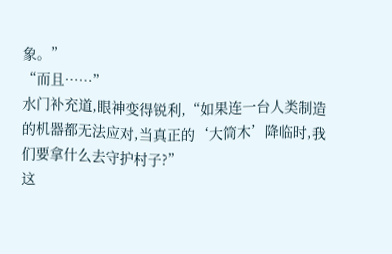象。”
“而且……”
水门补充道,眼神变得锐利,“如果连一台人类制造的机器都无法应对,当真正的‘大筒木’降临时,我们要拿什么去守护村子?”
这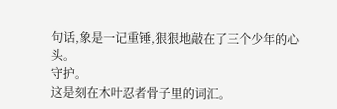句话,象是一记重锤,狠狠地敲在了三个少年的心头。
守护。
这是刻在木叶忍者骨子里的词汇。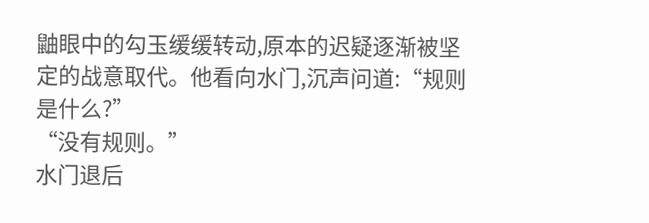鼬眼中的勾玉缓缓转动,原本的迟疑逐渐被坚定的战意取代。他看向水门,沉声问道:“规则是什么?”
“没有规则。”
水门退后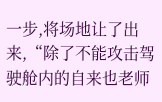一步,将场地让了出来,“除了不能攻击驾驶舱内的自来也老师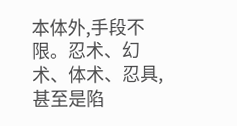本体外,手段不限。忍术、幻术、体术、忍具,甚至是陷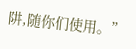阱,随你们使用。”